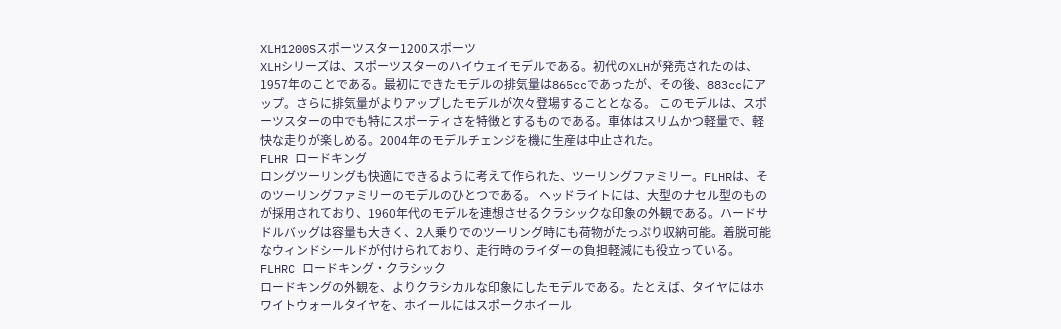XLH1200Sスポーツスター1200スポーツ
XLHシリーズは、スポーツスターのハイウェイモデルである。初代のXLHが発売されたのは、1957年のことである。最初にできたモデルの排気量は865ccであったが、その後、883ccにアップ。さらに排気量がよりアップしたモデルが次々登場することとなる。 このモデルは、スポーツスターの中でも特にスポーティさを特徴とするものである。車体はスリムかつ軽量で、軽快な走りが楽しめる。2004年のモデルチェンジを機に生産は中止された。
FLHR ロードキング
ロングツーリングも快適にできるように考えて作られた、ツーリングファミリー。FLHRは、そのツーリングファミリーのモデルのひとつである。 ヘッドライトには、大型のナセル型のものが採用されており、1960年代のモデルを連想させるクラシックな印象の外観である。ハードサドルバッグは容量も大きく、2人乗りでのツーリング時にも荷物がたっぷり収納可能。着脱可能なウィンドシールドが付けられており、走行時のライダーの負担軽減にも役立っている。
FLHRC ロードキング・クラシック
ロードキングの外観を、よりクラシカルな印象にしたモデルである。たとえば、タイヤにはホワイトウォールタイヤを、ホイールにはスポークホイール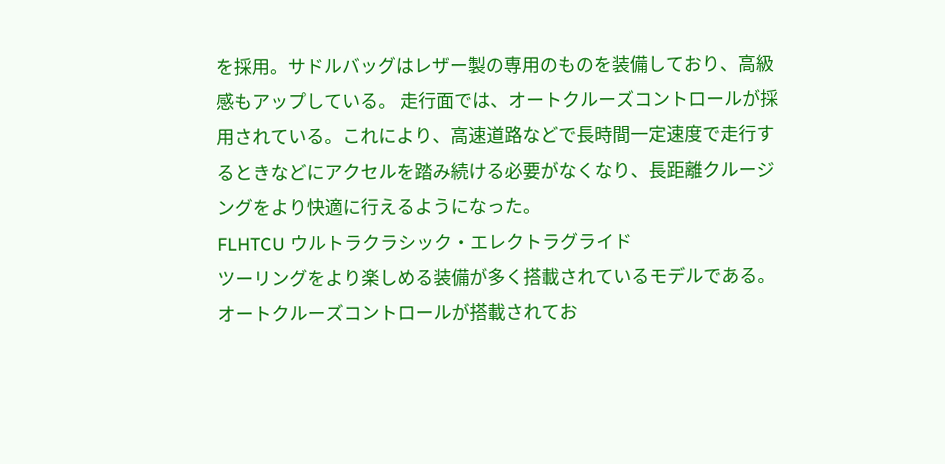を採用。サドルバッグはレザー製の専用のものを装備しており、高級感もアップしている。 走行面では、オートクルーズコントロールが採用されている。これにより、高速道路などで長時間一定速度で走行するときなどにアクセルを踏み続ける必要がなくなり、長距離クルージングをより快適に行えるようになった。
FLHTCU ウルトラクラシック・エレクトラグライド
ツーリングをより楽しめる装備が多く搭載されているモデルである。オートクルーズコントロールが搭載されてお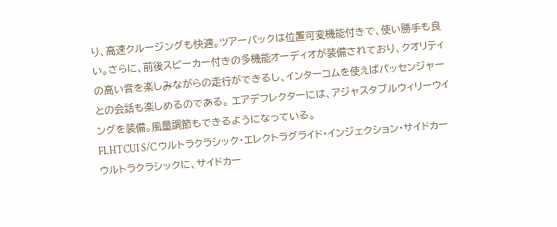り、高速クルージングも快適。ツアーパックは位置可変機能付きで、使い勝手も良い。さらに、前後スピーカー付きの多機能オーディオが装備されており、クオリティの高い音を楽しみながらの走行ができるし、インターコムを使えばパッセンジャーとの会話も楽しめるのである。 エアデフレクターには、アジャスタブルウィリーウイングを装備。風量調節もできるようになっている。
FLHTCUI S/C ウルトラクラシック・エレクトラグライド・インジェクション・サイドカー
ウルトラクラシックに、サイドカー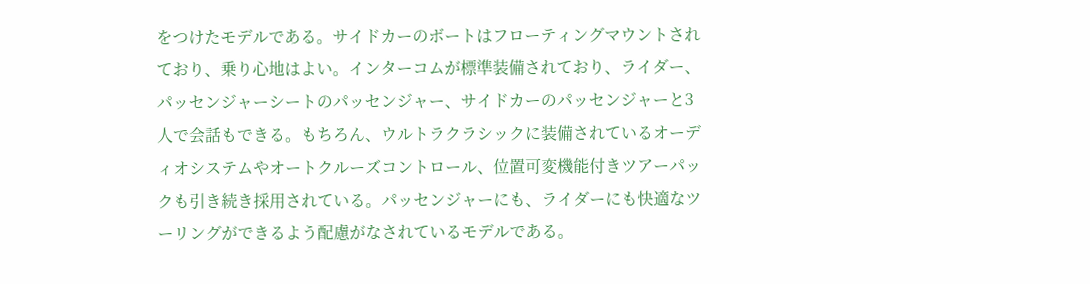をつけたモデルである。サイドカーのボートはフローティングマウントされており、乗り心地はよい。インターコムが標準装備されており、ライダー、パッセンジャーシートのパッセンジャー、サイドカーのパッセンジャーと3人で会話もできる。もちろん、ウルトラクラシックに装備されているオーディオシステムやオートクルーズコントロール、位置可変機能付きツアーパックも引き続き採用されている。パッセンジャーにも、ライダーにも快適なツーリングができるよう配慮がなされているモデルである。